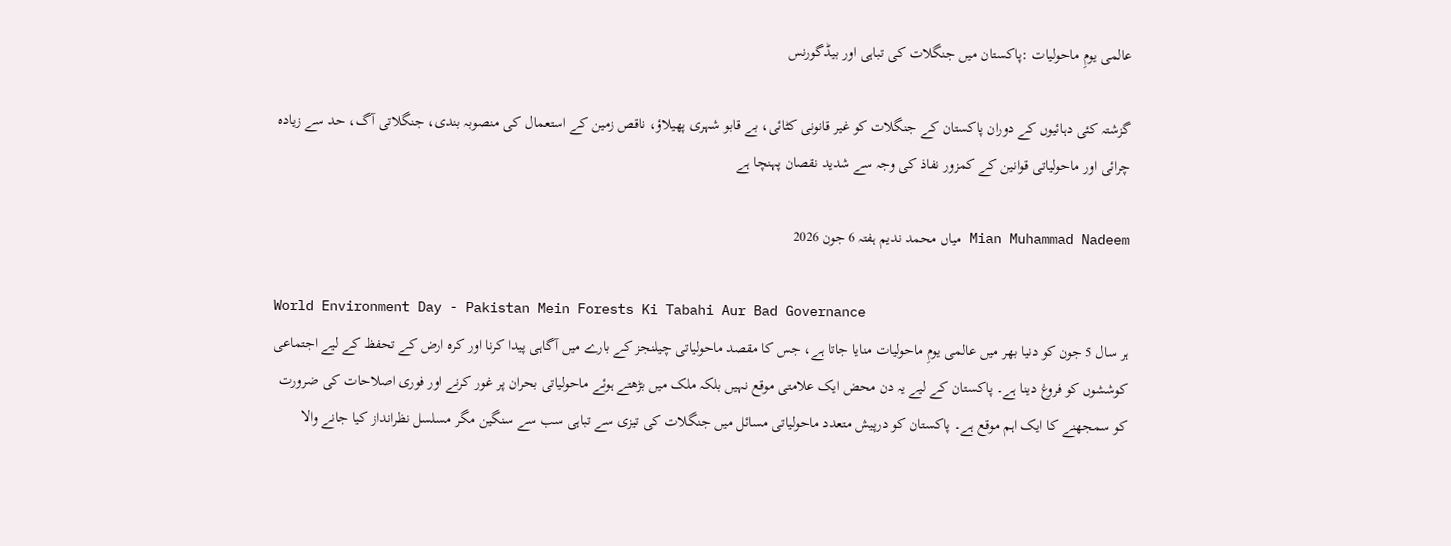عالمی یومِ ماحولیات :پاکستان میں جنگلات کی تباہی اور بیڈگورنس

گزشتہ کئی دہائیوں کے دوران پاکستان کے جنگلات کو غیر قانونی کٹائی، بے قابو شہری پھیلاؤ، ناقص زمین کے استعمال کی منصوبہ بندی، جنگلاتی آگ، حد سے زیادہ چرائی اور ماحولیاتی قوانین کے کمزور نفاذ کی وجہ سے شدید نقصان پہنچا ہے

Mian Muhammad Nadeem میاں محمد ندیم ہفتہ 6 جون 2026

World Environment Day - Pakistan Mein Forests Ki Tabahi Aur Bad Governance
ہر سال 5 جون کو دنیا بھر میں عالمی یومِ ماحولیات منایا جاتا ہے، جس کا مقصد ماحولیاتی چیلنجز کے بارے میں آگاہی پیدا کرنا اور کرہ ارض کے تحفظ کے لیے اجتماعی کوششوں کو فروغ دینا ہے۔ پاکستان کے لیے یہ دن محض ایک علامتی موقع نہیں بلکہ ملک میں بڑھتے ہوئے ماحولیاتی بحران پر غور کرنے اور فوری اصلاحات کی ضرورت کو سمجھنے کا ایک اہم موقع ہے۔ پاکستان کو درپیش متعدد ماحولیاتی مسائل میں جنگلات کی تیزی سے تباہی سب سے سنگین مگر مسلسل نظرانداز کیا جانے والا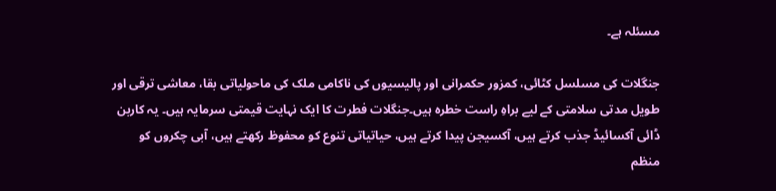مسئلہ ہے۔

جنگلات کی مسلسل کٹائی، کمزور حکمرانی اور پالیسیوں کی ناکامی ملک کی ماحولیاتی بقا، معاشی ترقی اور طویل مدتی سلامتی کے لیے براہِ راست خطرہ ہیں۔جنگلات فطرت کا ایک نہایت قیمتی سرمایہ ہیں۔ یہ کاربن ڈائی آکسائیڈ جذب کرتے ہیں، آکسیجن پیدا کرتے ہیں، حیاتیاتی تنوع کو محفوظ رکھتے ہیں، آبی چکروں کو منظم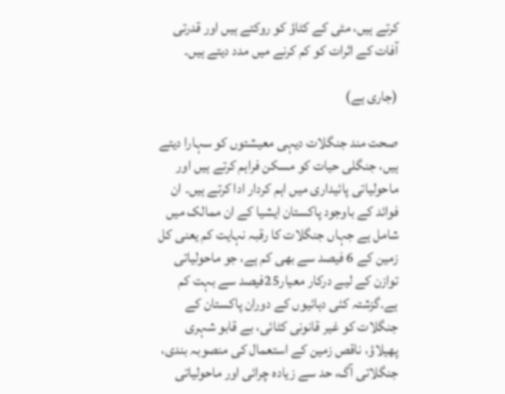کرتے ہیں، مٹی کے کٹاؤ کو روکتے ہیں اور قدرتی آفات کے اثرات کو کم کرنے میں مدد دیتے ہیں۔

(جاری ہے)

صحت مند جنگلات دیہی معیشتوں کو سہارا دیتے ہیں، جنگلی حیات کو مسکن فراہم کرتے ہیں اور ماحولیاتی پائیداری میں اہم کردار ادا کرتے ہیں۔ ان فوائد کے باوجود پاکستان ایشیا کے ان ممالک میں شامل ہے جہاں جنگلات کا رقبہ نہایت کم یعنی کل زمین کے 6 فیصد سے بھی کم ہے، جو ماحولیاتی توازن کے لیے درکار معیار25فیصد سے بہت کم ہے۔گزشتہ کئی دہائیوں کے دوران پاکستان کے جنگلات کو غیر قانونی کٹائی، بے قابو شہری پھیلاؤ، ناقص زمین کے استعمال کی منصوبہ بندی، جنگلاتی آگ، حد سے زیادہ چرائی اور ماحولیاتی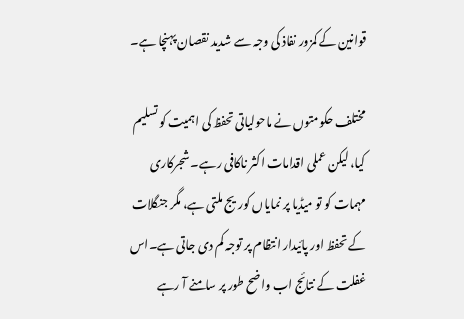قوانین کے کمزور نفاذ کی وجہ سے شدید نقصان پہنچا ہے۔

مختلف حکومتوں نے ماحولیاتی تحفظ کی اہمیت کو تسلیم کیا، لیکن عملی اقدامات اکثر ناکافی رہے۔ شجرکاری مہمات کو تو میڈیا پر نمایاں کوریج ملتی ہے، مگر جنگلات کے تحفظ اور پائیدار انتظام پر توجہ کم دی جاتی ہے۔اس غفلت کے نتائج اب واضح طور پر سامنے آ رہے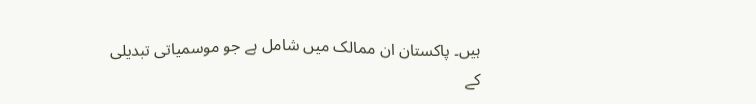ہیں۔ پاکستان ان ممالک میں شامل ہے جو موسمیاتی تبدیلی کے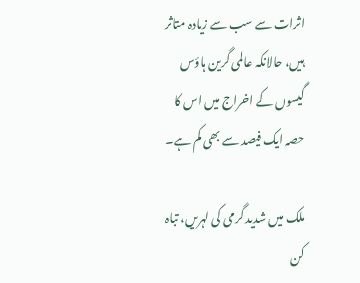اثرات سے سب سے زیادہ متاثر ہیں، حالانکہ عالمی گرین ہاؤس گیسوں کے اخراج میں اس کا حصہ ایک فیصد سے بھی کم ہے۔

ملک میں شدید گرمی کی لہریں، تباہ کن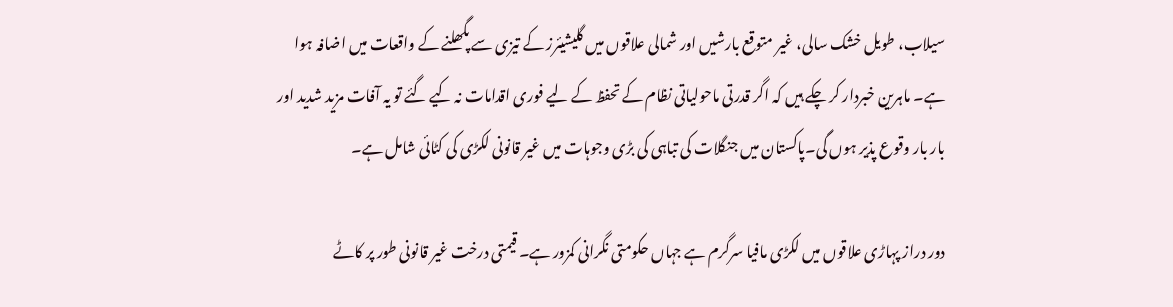سیلاب، طویل خشک سالی، غیر متوقع بارشیں اور شمالی علاقوں میں گلیشیئرز کے تیزی سے پگھلنے کے واقعات میں اضافہ ہوا ہے۔ ماہرین خبردار کر چکے ہیں کہ اگر قدرتی ماحولیاتی نظام کے تحفظ کے لیے فوری اقدامات نہ کیے گئے تو یہ آفات مزید شدید اور بار بار وقوع پذیر ہوں گی۔پاکستان میں جنگلات کی تباہی کی بڑی وجوہات میں غیر قانونی لکڑی کی کٹائی شامل ہے۔

دور دراز پہاڑی علاقوں میں لکڑی مافیا سرگرم ہے جہاں حکومتی نگرانی کمزور ہے۔ قیمتی درخت غیر قانونی طور پر کاٹے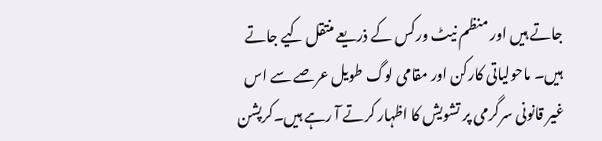جاتے ہیں اور منظم نیٹ ورکس کے ذریعے منتقل کیے جاتے ہیں۔ ماحولیاتی کارکن اور مقامی لوگ طویل عرصے سے اس غیر قانونی سرگرمی پر تشویش کا اظہار کرتے آ رہے ہیں۔کرپشن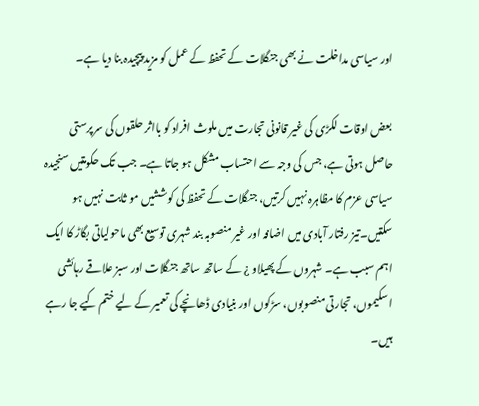اور سیاسی مداخلت نے بھی جنگلات کے تحفظ کے عمل کو مزید پیچیدہ بنا دیا ہے۔

بعض اوقات لکڑی کی غیر قانونی تجارت میں ملوث افراد کو بااثر حلقوں کی سرپرستی حاصل ہوتی ہے، جس کی وجہ سے احتساب مشکل ہو جاتا ہے۔ جب تک حکومتیں سنجیدہ سیاسی عزم کا مظاہرہ نہیں کرتیں، جنگلات کے تحفظ کی کوششیں مو ثابت نہیں ہو سکتیں۔تیز رفتار آبادی میں اضافہ اور غیر منصوبہ بند شہری توسیع بھی ماحولیاتی بگاڑ کا ایک اہم سبب ہے۔ شہروں کے پھیلاو ¿ کے ساتھ ساتھ جنگلات اور سبز علاقے رہائشی اسکیموں، تجارتی منصوبوں، سڑکوں اور بنیادی ڈھانچے کی تعمیر کے لیے ختم کیے جا رہے ہیں۔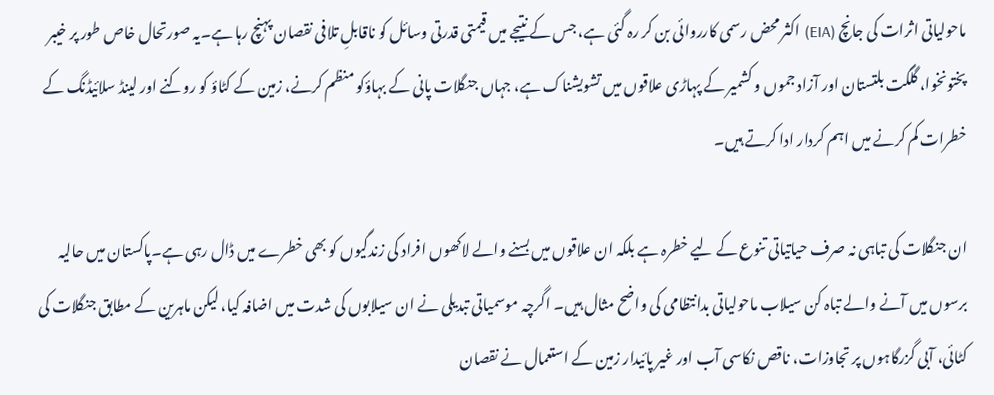ماحولیاتی اثرات کی جانچ (EIA) اکثر محض رسمی کارروائی بن کر رہ گئی ہے، جس کے نتیجے میں قیمتی قدرتی وسائل کو ناقابلِ تلافی نقصان پہنچ رہا ہے۔یہ صورتحال خاص طور پر خیبر پختونخوا، گلگت بلتستان اور آزاد جموں و کشمیر کے پہاڑی علاقوں میں تشویشناک ہے، جہاں جنگلات پانی کے بہاؤکو منظم کرنے، زمین کے کٹاؤ کو روکنے اور لینڈ سلائیڈنگ کے خطرات کم کرنے میں اہم کردار ادا کرتے ہیں۔

ان جنگلات کی تباہی نہ صرف حیاتیاتی تنوع کے لیے خطرہ ہے بلکہ ان علاقوں میں بسنے والے لاکھوں افراد کی زندگیوں کو بھی خطرے میں ڈال رہی ہے۔پاکستان میں حالیہ برسوں میں آنے والے تباہ کن سیلاب ماحولیاتی بدانتظامی کی واضح مثال ہیں۔ اگرچہ موسمیاتی تبدیلی نے ان سیلابوں کی شدت میں اضافہ کیا، لیکن ماہرین کے مطابق جنگلات کی کٹائی، آبی گزرگاہوں پر تجاوزات، ناقص نکاسی آب اور غیر پائیدار زمین کے استعمال نے نقصان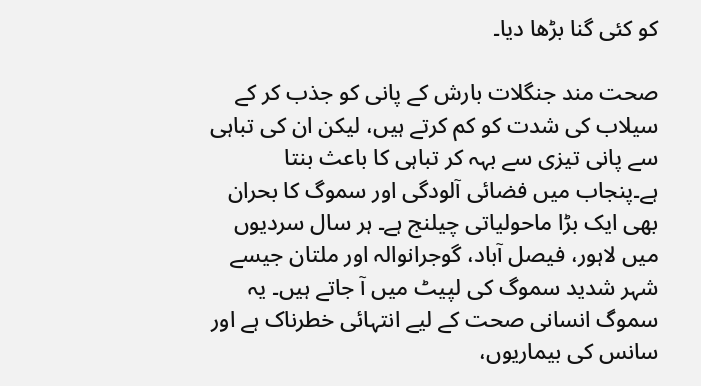کو کئی گنا بڑھا دیا۔

صحت مند جنگلات بارش کے پانی کو جذب کر کے سیلاب کی شدت کو کم کرتے ہیں، لیکن ان کی تباہی سے پانی تیزی سے بہہ کر تباہی کا باعث بنتا ہے۔پنجاب میں فضائی آلودگی اور سموگ کا بحران بھی ایک بڑا ماحولیاتی چیلنج ہے۔ ہر سال سردیوں میں لاہور، فیصل آباد، گوجرانوالہ اور ملتان جیسے شہر شدید سموگ کی لپیٹ میں آ جاتے ہیں۔ یہ سموگ انسانی صحت کے لیے انتہائی خطرناک ہے اور سانس کی بیماریوں،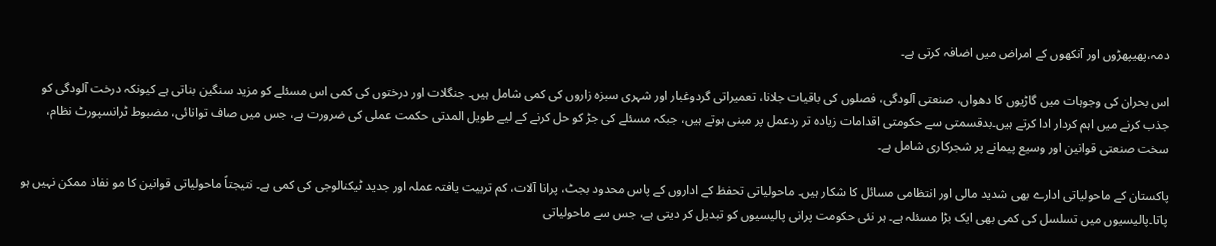دمہ،پھیپھڑوں اور آنکھوں کے امراض میں اضافہ کرتی ہے۔

اس بحران کی وجوہات میں گاڑیوں کا دھواں، صنعتی آلودگی، فصلوں کی باقیات جلانا، تعمیراتی گردوغبار اور شہری سبزہ زاروں کی کمی شامل ہیں۔ جنگلات اور درختوں کی کمی اس مسئلے کو مزید سنگین بناتی ہے کیونکہ درخت آلودگی کو جذب کرنے میں اہم کردار ادا کرتے ہیں۔بدقسمتی سے حکومتی اقدامات زیادہ تر ردعمل پر مبنی ہوتے ہیں، جبکہ مسئلے کی جڑ کو حل کرنے کے لیے طویل المدتی حکمت عملی کی ضرورت ہے، جس میں صاف توانائی، مضبوط ٹرانسپورٹ نظام، سخت صنعتی قوانین اور وسیع پیمانے پر شجرکاری شامل ہے۔

پاکستان کے ماحولیاتی ادارے بھی شدید مالی اور انتظامی مسائل کا شکار ہیں۔ ماحولیاتی تحفظ کے اداروں کے پاس محدود بجٹ، پرانا آلات، کم تربیت یافتہ عملہ اور جدید ٹیکنالوجی کی کمی ہے۔ نتیجتاً ماحولیاتی قوانین کا مو نفاذ ممکن نہیں ہو پاتا۔پالیسیوں میں تسلسل کی کمی بھی ایک بڑا مسئلہ ہے۔ ہر نئی حکومت پرانی پالیسیوں کو تبدیل کر دیتی ہے، جس سے ماحولیاتی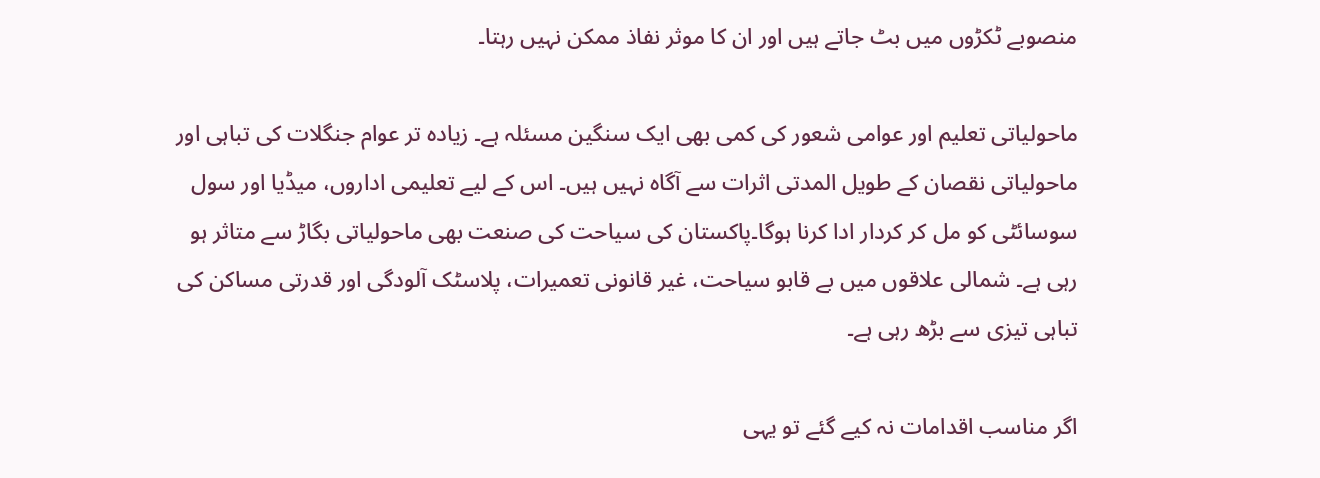منصوبے ٹکڑوں میں بٹ جاتے ہیں اور ان کا موثر نفاذ ممکن نہیں رہتا۔

ماحولیاتی تعلیم اور عوامی شعور کی کمی بھی ایک سنگین مسئلہ ہے۔ زیادہ تر عوام جنگلات کی تباہی اور ماحولیاتی نقصان کے طویل المدتی اثرات سے آگاہ نہیں ہیں۔ اس کے لیے تعلیمی اداروں، میڈیا اور سول سوسائٹی کو مل کر کردار ادا کرنا ہوگا۔پاکستان کی سیاحت کی صنعت بھی ماحولیاتی بگاڑ سے متاثر ہو رہی ہے۔ شمالی علاقوں میں بے قابو سیاحت، غیر قانونی تعمیرات، پلاسٹک آلودگی اور قدرتی مساکن کی تباہی تیزی سے بڑھ رہی ہے۔

اگر مناسب اقدامات نہ کیے گئے تو یہی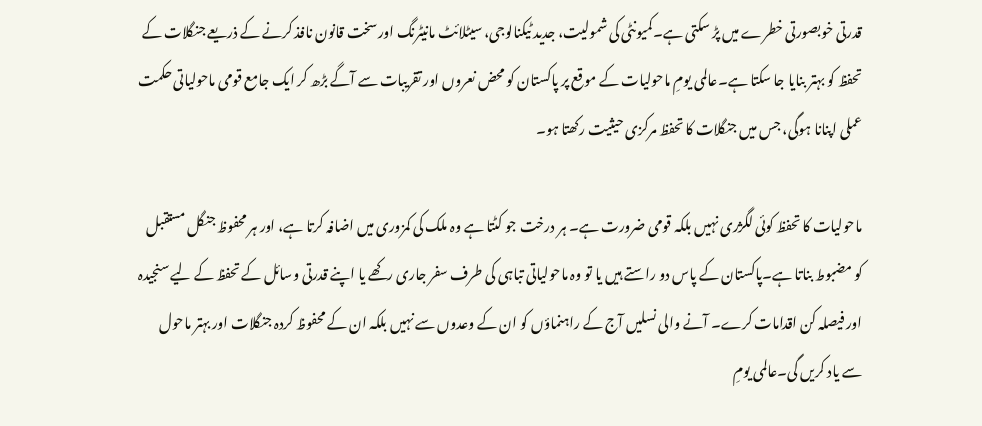قدرتی خوبصورتی خطرے میں پڑ سکتی ہے۔کمیونٹی کی شمولیت، جدید ٹیکنالوجی، سیٹلائٹ مانیٹرنگ اور سخت قانون نافذ کرنے کے ذریعے جنگلات کے تحفظ کو بہتر بنایا جا سکتا ہے۔عالمی یومِ ماحولیات کے موقع پر پاکستان کو محض نعروں اور تقریبات سے آگے بڑھ کر ایک جامع قومی ماحولیاتی حکمت عملی اپنانا ہوگی، جس میں جنگلات کا تحفظ مرکزی حیثیت رکھتا ہو۔

ماحولیات کا تحفظ کوئی لگژری نہیں بلکہ قومی ضرورت ہے۔ ہر درخت جو کٹتا ہے وہ ملک کی کمزوری میں اضافہ کرتا ہے، اور ہر محفوظ جنگل مستقبل کو مضبوط بناتا ہے۔پاکستان کے پاس دو راستے ہیں یا تو وہ ماحولیاتی تباہی کی طرف سفر جاری رکھے یا اپنے قدرتی وسائل کے تحفظ کے لیے سنجیدہ اور فیصلہ کن اقدامات کرے۔ آنے والی نسلیں آج کے راہنماؤں کو ان کے وعدوں سے نہیں بلکہ ان کے محفوظ کردہ جنگلات اور بہتر ماحول سے یاد کریں گی۔عالمی یومِ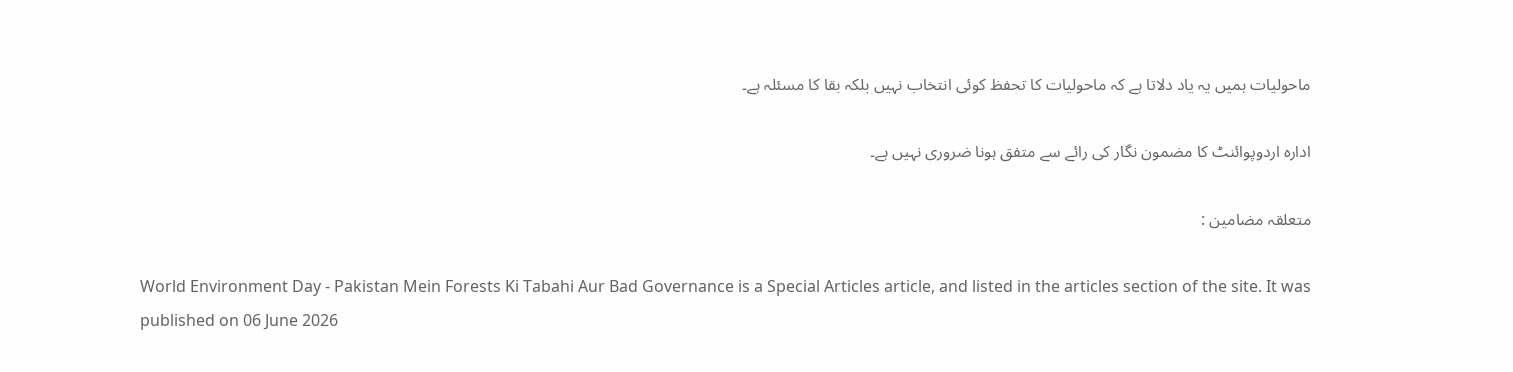ماحولیات ہمیں یہ یاد دلاتا ہے کہ ماحولیات کا تحفظ کوئی انتخاب نہیں بلکہ بقا کا مسئلہ ہے۔

ادارہ اردوپوائنٹ کا مضمون نگار کی رائے سے متفق ہونا ضروری نہیں ہے۔

متعلقہ مضامین :

World Environment Day - Pakistan Mein Forests Ki Tabahi Aur Bad Governance is a Special Articles article, and listed in the articles section of the site. It was published on 06 June 2026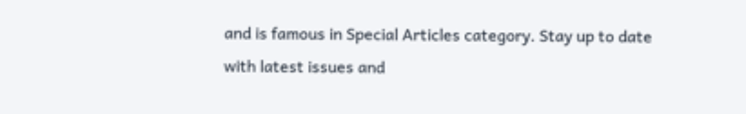and is famous in Special Articles category. Stay up to date with latest issues and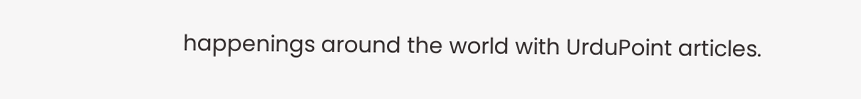happenings around the world with UrduPoint articles.